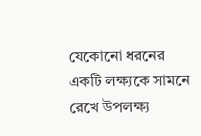যেকোনো ধরনের একটি লক্ষ্যকে সামনে রেখে উপলক্ষ্য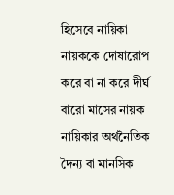হিসেবে নায়িকা নায়ককে দোষারোপ করে বা না করে দীর্ঘ বারো মাসের নায়ক নায়িকার অর্থনৈতিক দৈন্য বা মানসিক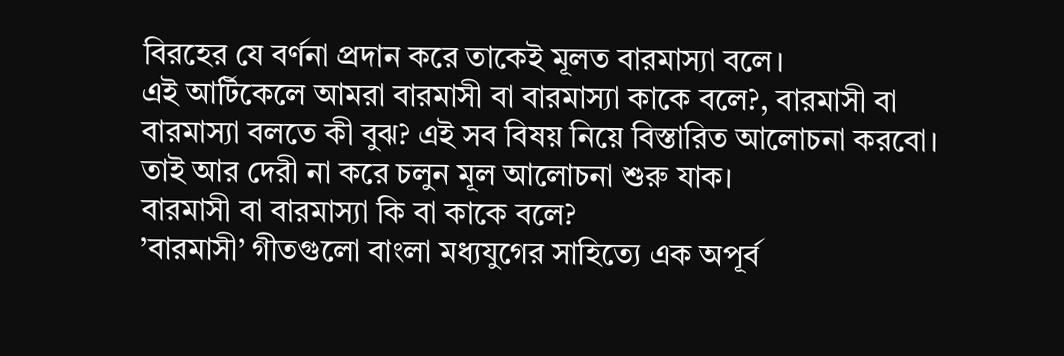বিরহের যে বর্ণনা প্রদান করে তাকেই মূলত বারমাস্যা বলে।
এই আর্টিকেলে আমরা বারমাসী বা বারমাস্যা কাকে বলে?, বারমাসী বা বারমাস্যা বলতে কী বুঝ? এই সব বিষয় নিয়ে বিস্তারিত আলোচনা করবো।
তাই আর দেরী না করে চলুন মূল আলোচনা শুরু যাক।
বারমাসী বা বারমাস্যা কি বা কাকে বলে?
’বারমাসী’ গীতগুলো বাংলা মধ্যযুগের সাহিত্যে এক অপূর্ব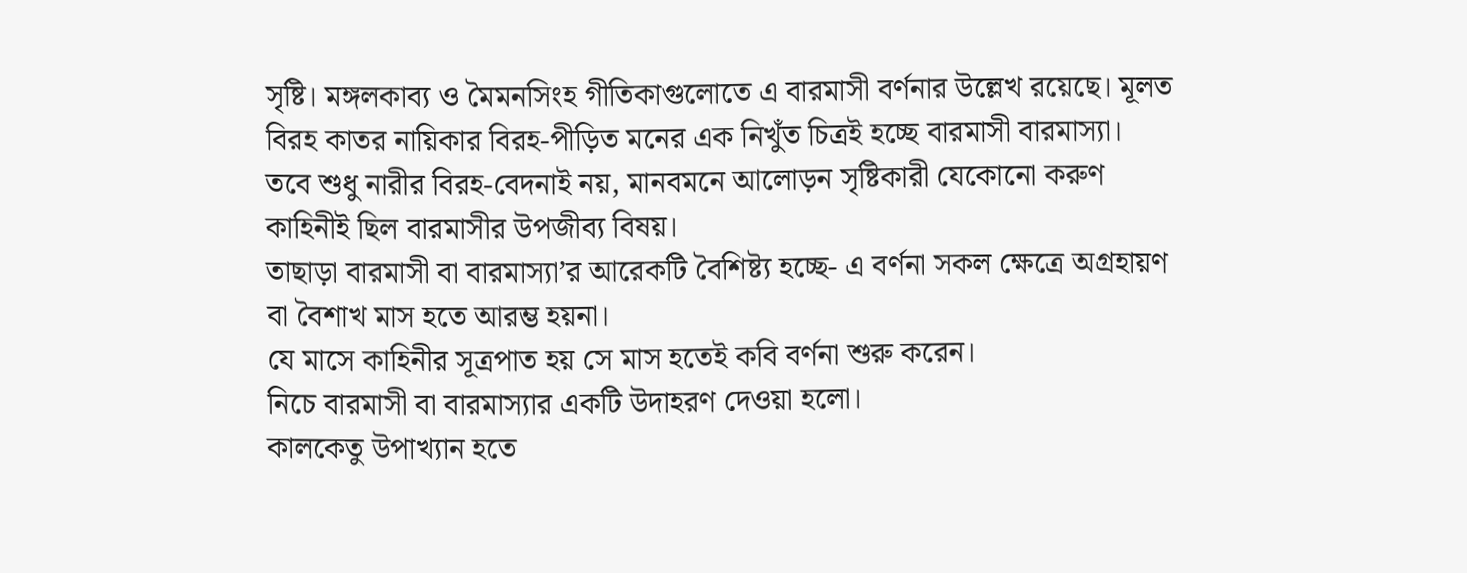সৃষ্টি। মঙ্গলকাব্য ও মৈমনসিংহ গীতিকাগুলোতে এ বারমাসী বর্ণনার উল্লেখ রয়েছে। মূলত বিরহ কাতর নায়িকার বিরহ-পীড়িত মনের এক নিখুঁত চিত্রই হচ্ছে বারমাসী বারমাস্যা।
তবে শুধু নারীর বিরহ-বেদনাই নয়, মানবমনে আলোড়ন সৃষ্টিকারী যেকোনো করুণ কাহিনীই ছিল বারমাসীর উপজীব্য বিষয়।
তাছাড়া বারমাসী বা বারমাস্যা’র আরেকটি বৈশিষ্ট্য হচ্ছে- এ বর্ণনা সকল ক্ষেত্রে অগ্রহায়ণ বা বৈশাখ মাস হতে আরম্ভ হয়না।
যে মাসে কাহিনীর সূত্রপাত হয় সে মাস হতেই কবি বর্ণনা শুরু করেন।
নিচে বারমাসী বা বারমাস্যার একটি উদাহরণ দেওয়া হলো।
কালকেতু উপাখ্যান হতে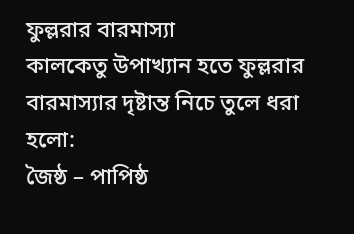ফুল্লরার বারমাস্যা
কালকেতু উপাখ্যান হতে ফুল্লরার বারমাস্যার দৃষ্টান্ত নিচে তুলে ধরা হলো:
জৈষ্ঠ – পাপিষ্ঠ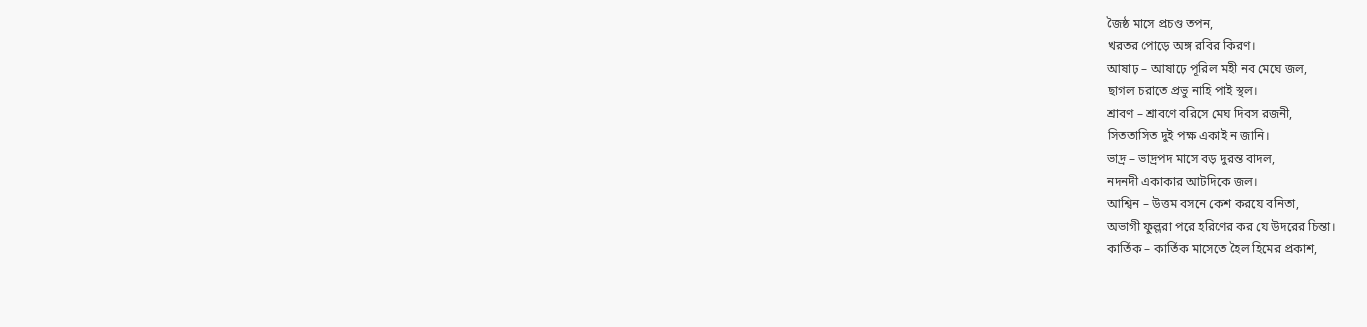জৈষ্ঠ মাসে প্রচণ্ড তপন,
খরতর পোড়ে অঙ্গ রবির কিরণ।
আষাঢ় – আষাঢ়ে পূরিল মহী নব মেঘে জল,
ছাগল চরাতে প্রভু নাহি পাই স্থল।
শ্রাবণ – শ্রাবণে বরিসে মেঘ দিবস রজনী,
সিততাসিত দুই পক্ষ একাই ন জানি।
ভাদ্র – ভাদ্রপদ মাসে বড় দুরন্ত বাদল,
নদনদী একাকার আটদিকে জল।
আশ্বিন – উত্তম বসনে কেশ করযে বনিতা,
অভাগী ফুল্লরা পরে হরিণের কর যে উদরের চিন্তা।
কার্তিক – কার্তিক মাসেতে হৈল হিমের প্রকাশ,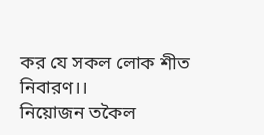কর যে সকল লোক শীত নিবারণ।।
নিয়োজন তকৈল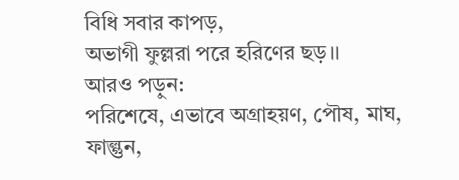বিধি সবার কাপড়,
অভাগী ফুল্লরা পরে হরিণের ছড়।।
আরও পড়ুন:
পরিশেষে, এভাবে অগ্রাহয়ণ, পৌষ, মাঘ, ফাল্গুন,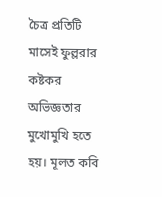চৈত্র প্রতিটি মাসেই ফুল্লরার কষ্টকর অভিজ্ঞতার মুখোমুখি হতে হয়। মূলত কবি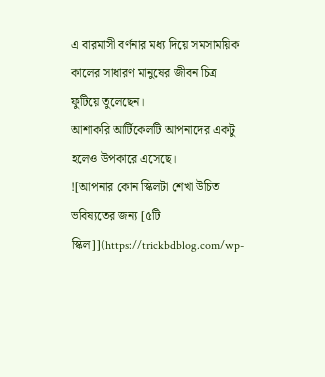এ বারমাসী বর্ণনার মধ্য দিয়ে সমসাময়িক কালের সাধারণ মানুষের জীবন চিত্র ফুটিয়ে তুলেছেন।
আশাকরি আর্টিকেলটি আপনাদের একটু হলেও উপকারে এসেছে।
![আপনার কোন স্কিলটা শেখা উচিত ভবিষ্যতের জন্য [৫টি স্কিল]](https://trickbdblog.com/wp-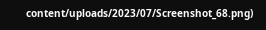content/uploads/2023/07/Screenshot_68.png)